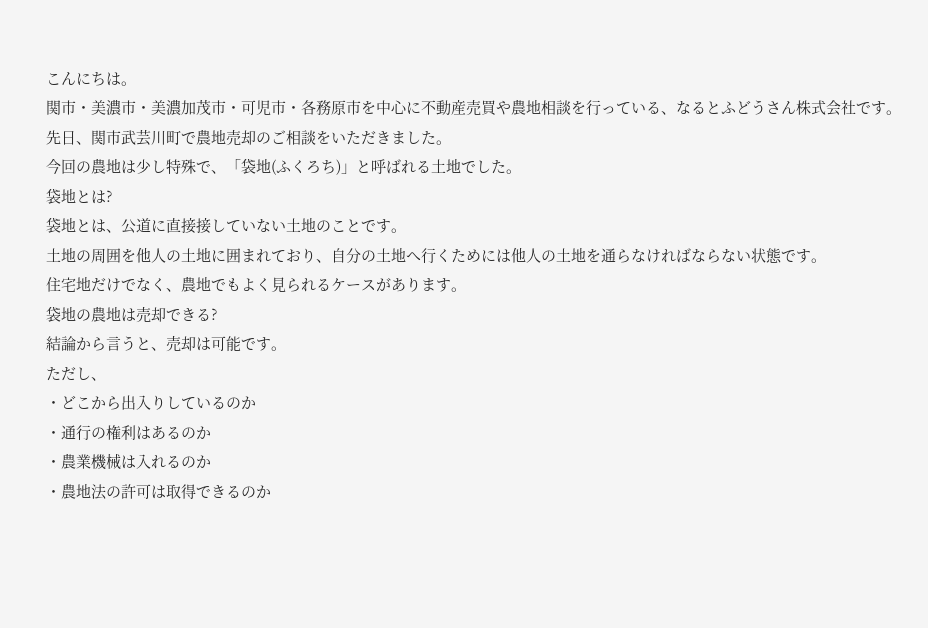こんにちは。
関市・美濃市・美濃加茂市・可児市・各務原市を中心に不動産売買や農地相談を行っている、なるとふどうさん株式会社です。
先日、関市武芸川町で農地売却のご相談をいただきました。
今回の農地は少し特殊で、「袋地(ふくろち)」と呼ばれる土地でした。
袋地とは?
袋地とは、公道に直接接していない土地のことです。
土地の周囲を他人の土地に囲まれており、自分の土地へ行くためには他人の土地を通らなければならない状態です。
住宅地だけでなく、農地でもよく見られるケースがあります。
袋地の農地は売却できる?
結論から言うと、売却は可能です。
ただし、
・どこから出入りしているのか
・通行の権利はあるのか
・農業機械は入れるのか
・農地法の許可は取得できるのか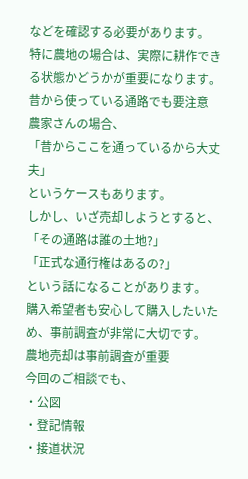などを確認する必要があります。
特に農地の場合は、実際に耕作できる状態かどうかが重要になります。
昔から使っている通路でも要注意
農家さんの場合、
「昔からここを通っているから大丈夫」
というケースもあります。
しかし、いざ売却しようとすると、
「その通路は誰の土地?」
「正式な通行権はあるの?」
という話になることがあります。
購入希望者も安心して購入したいため、事前調査が非常に大切です。
農地売却は事前調査が重要
今回のご相談でも、
・公図
・登記情報
・接道状況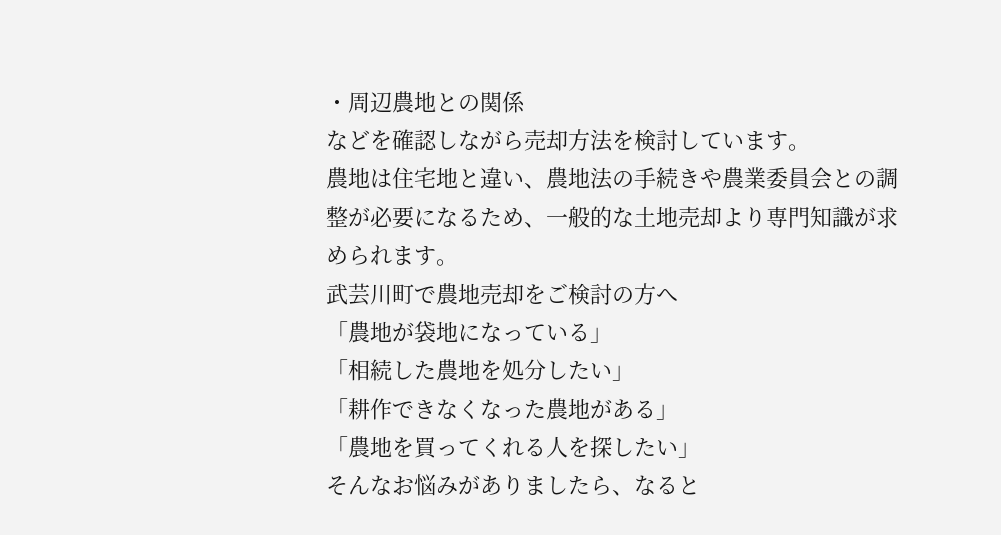・周辺農地との関係
などを確認しながら売却方法を検討しています。
農地は住宅地と違い、農地法の手続きや農業委員会との調整が必要になるため、一般的な土地売却より専門知識が求められます。
武芸川町で農地売却をご検討の方へ
「農地が袋地になっている」
「相続した農地を処分したい」
「耕作できなくなった農地がある」
「農地を買ってくれる人を探したい」
そんなお悩みがありましたら、なると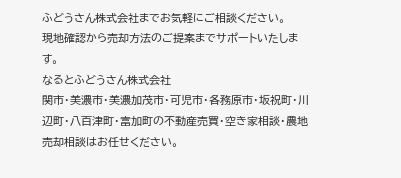ふどうさん株式会社までお気軽にご相談ください。
現地確認から売却方法のご提案までサポートいたします。
なるとふどうさん株式会社
関市・美濃市・美濃加茂市・可児市・各務原市・坂祝町・川辺町・八百津町・富加町の不動産売買・空き家相談・農地売却相談はお任せください。